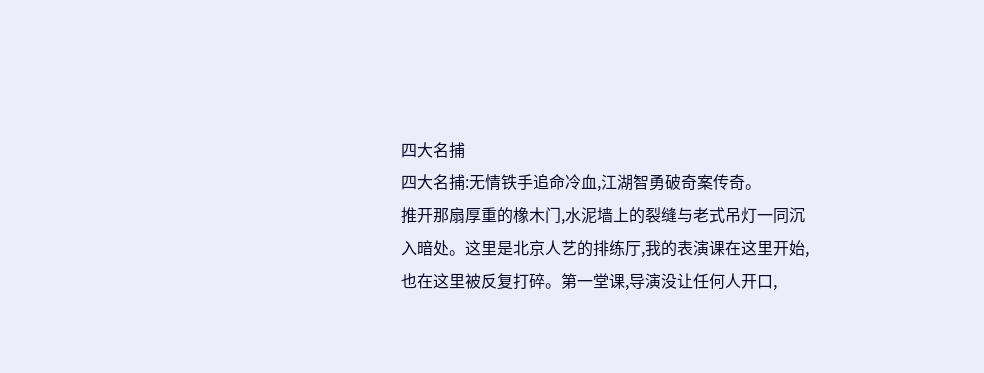四大名捕
四大名捕:无情铁手追命冷血,江湖智勇破奇案传奇。
推开那扇厚重的橡木门,水泥墙上的裂缝与老式吊灯一同沉入暗处。这里是北京人艺的排练厅,我的表演课在这里开始,也在这里被反复打碎。第一堂课,导演没让任何人开口,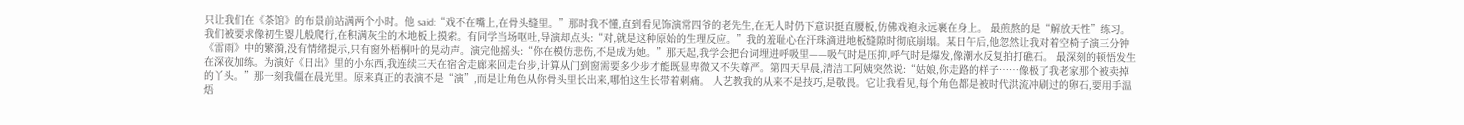只让我们在《茶馆》的布景前站满两个小时。他 said:“戏不在嘴上,在骨头缝里。”那时我不懂,直到看见饰演常四爷的老先生,在无人时仍下意识挺直腰板,仿佛戏袍永远裹在身上。 最煎熬的是“解放天性”练习。我们被要求像初生婴儿般爬行,在积满灰尘的木地板上摸索。有同学当场呕吐,导演却点头:“对,就是这种原始的生理反应。”我的羞耻心在汗珠滴进地板缝隙时彻底崩塌。某日午后,他忽然让我对着空椅子演三分钟《雷雨》中的繁漪,没有情绪提示,只有窗外梧桐叶的晃动声。演完他摇头:“你在模仿悲伤,不是成为她。”那天起,我学会把台词埋进呼吸里——吸气时是压抑,呼气时是爆发,像潮水反复拍打礁石。 最深刻的顿悟发生在深夜加练。为演好《日出》里的小东西,我连续三天在宿舍走廊来回走台步,计算从门到窗需要多少步才能既显卑微又不失尊严。第四天早晨,清洁工阿姨突然说:“姑娘,你走路的样子……像极了我老家那个被卖掉的丫头。”那一刻我僵在晨光里。原来真正的表演不是“演”,而是让角色从你骨头里长出来,哪怕这生长带着刺痛。 人艺教我的从来不是技巧,是敬畏。它让我看见,每个角色都是被时代洪流冲刷过的卵石,要用手温焐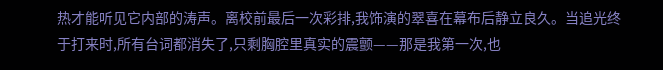热才能听见它内部的涛声。离校前最后一次彩排,我饰演的翠喜在幕布后静立良久。当追光终于打来时,所有台词都消失了,只剩胸腔里真实的震颤——那是我第一次,也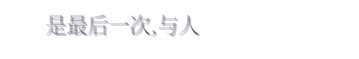是最后一次,与人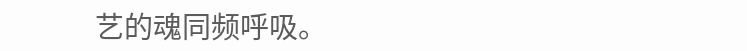艺的魂同频呼吸。